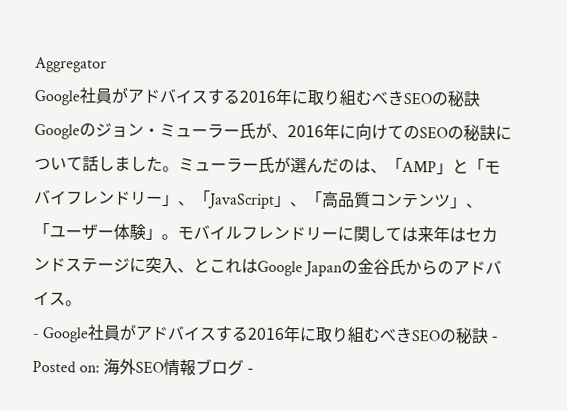Aggregator
Google社員がアドバイスする2016年に取り組むべきSEOの秘訣
Googleのジョン・ミューラー氏が、2016年に向けてのSEOの秘訣について話しました。ミューラー氏が選んだのは、「AMP」と「モバイフレンドリー」、「JavaScript」、「高品質コンテンツ」、「ユーザー体験」。モバイルフレンドリーに関しては来年はセカンドステージに突入、とこれはGoogle Japanの金谷氏からのアドバイス。
- Google社員がアドバイスする2016年に取り組むべきSEOの秘訣 -
Posted on: 海外SEO情報ブログ -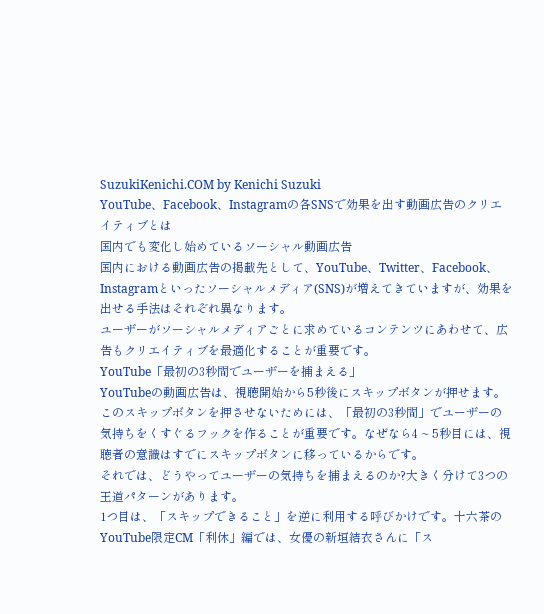SuzukiKenichi.COM by Kenichi Suzuki
YouTube、Facebook、Instagramの各SNSで効果を出す動画広告のクリエイティブとは
国内でも変化し始めているソーシャル動画広告
国内における動画広告の掲載先として、YouTube、Twitter、Facebook、Instagramといったソーシャルメディア(SNS)が増えてきていますが、効果を出せる手法はそれぞれ異なります。
ユーザーがソーシャルメディアごとに求めているコンテンツにあわせて、広告もクリエイティブを最適化することが重要です。
YouTube「最初の3秒間でユーザーを捕まえる」
YouTubeの動画広告は、視聴開始から5秒後にスキップボタンが押せます。このスキップボタンを押させないためには、「最初の3秒間」でユーザーの気持ちをくすぐるフックを作ることが重要です。なぜなら4 ~ 5秒目には、視聴者の意識はすでにスキップボタンに移っているからです。
それでは、どうやってユーザーの気持ちを捕まえるのか?大きく分けて3つの王道パターンがあります。
1つ目は、「スキップできること」を逆に利用する呼びかけです。十六茶のYouTube限定CM「利休」編では、女優の新垣結衣さんに「ス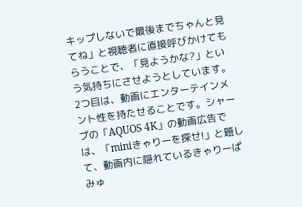キップしないで最後までちゃんと見てね」と視聴者に直接呼びかけてもらうことで、「見ようかな?」という気持ちにさせようとしています。
2つ目は、動画にエンターテインメント性を持たせることです。シャープの「AQUOS 4K」の動画広告では、「miniきゃりーを探せ!」と題して、動画内に隠れているきゃりーぱみゅ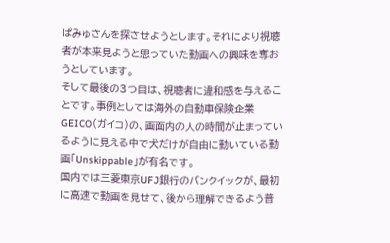ぱみゅさんを探させようとします。それにより視聴者が本来見ようと思っていた動画への興味を奪おうとしています。
そして最後の3つ目は、視聴者に違和感を与えることです。事例としては海外の自動車保険企業GEICO(ガイコ)の、画面内の人の時間が止まっているように見える中で犬だけが自由に動いている動画「Unskippable」が有名です。
国内では三菱東京UFJ銀行のバンクイックが、最初に高速で動画を見せて、後から理解できるよう普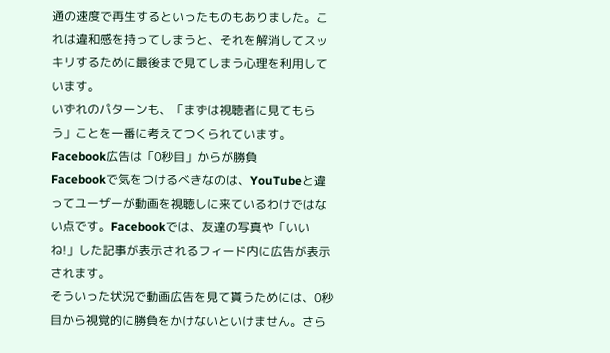通の速度で再生するといったものもありました。これは違和感を持ってしまうと、それを解消してスッキリするために最後まで見てしまう心理を利用しています。
いずれのパターンも、「まずは視聴者に見てもらう」ことを一番に考えてつくられています。
Facebook広告は「0秒目」からが勝負
Facebookで気をつけるべきなのは、YouTubeと違ってユーザーが動画を視聴しに来ているわけではない点です。Facebookでは、友達の写真や「いいね!」した記事が表示されるフィード内に広告が表示されます。
そういった状況で動画広告を見て貰うためには、0秒目から視覚的に勝負をかけないといけません。さら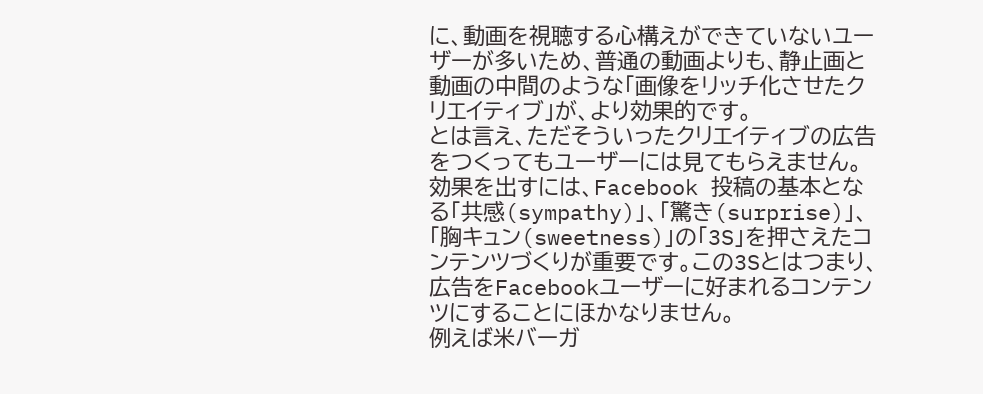に、動画を視聴する心構えができていないユーザーが多いため、普通の動画よりも、静止画と動画の中間のような「画像をリッチ化させたクリエイティブ」が、より効果的です。
とは言え、ただそういったクリエイティブの広告をつくってもユーザーには見てもらえません。効果を出すには、Facebook 投稿の基本となる「共感(sympathy)」、「驚き(surprise)」、「胸キュン(sweetness)」の「3S」を押さえたコンテンツづくりが重要です。この3Sとはつまり、広告をFacebookユーザーに好まれるコンテンツにすることにほかなりません。
例えば米バーガ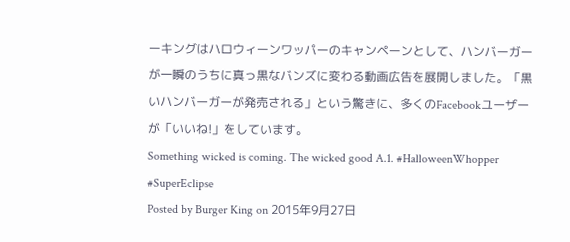ーキングはハロウィーンワッパーのキャンペーンとして、ハンバーガーが一瞬のうちに真っ黒なバンズに変わる動画広告を展開しました。「黒いハンバーガーが発売される」という驚きに、多くのFacebookユーザーが「いいね!」をしています。
Something wicked is coming. The wicked good A.1. #HalloweenWhopper #SuperEclipse
Posted by Burger King on 2015年9月27日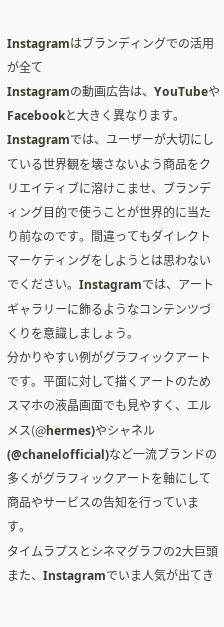Instagramはブランディングでの活用が全て
Instagramの動画広告は、YouTubeやFacebookと大きく異なります。Instagramでは、ユーザーが大切にしている世界観を壊さないよう商品をクリエイティブに溶けこませ、ブランディング目的で使うことが世界的に当たり前なのです。間違ってもダイレクトマーケティングをしようとは思わないでください。Instagramでは、アートギャラリーに飾るようなコンテンツづくりを意識しましょう。
分かりやすい例がグラフィックアートです。平面に対して描くアートのためスマホの液晶画面でも見やすく、エルメス(@hermes)やシャネル(@chanelofficial)など一流ブランドの多くがグラフィックアートを軸にして商品やサービスの告知を行っています。
タイムラプスとシネマグラフの2大巨頭
また、Instagramでいま人気が出てき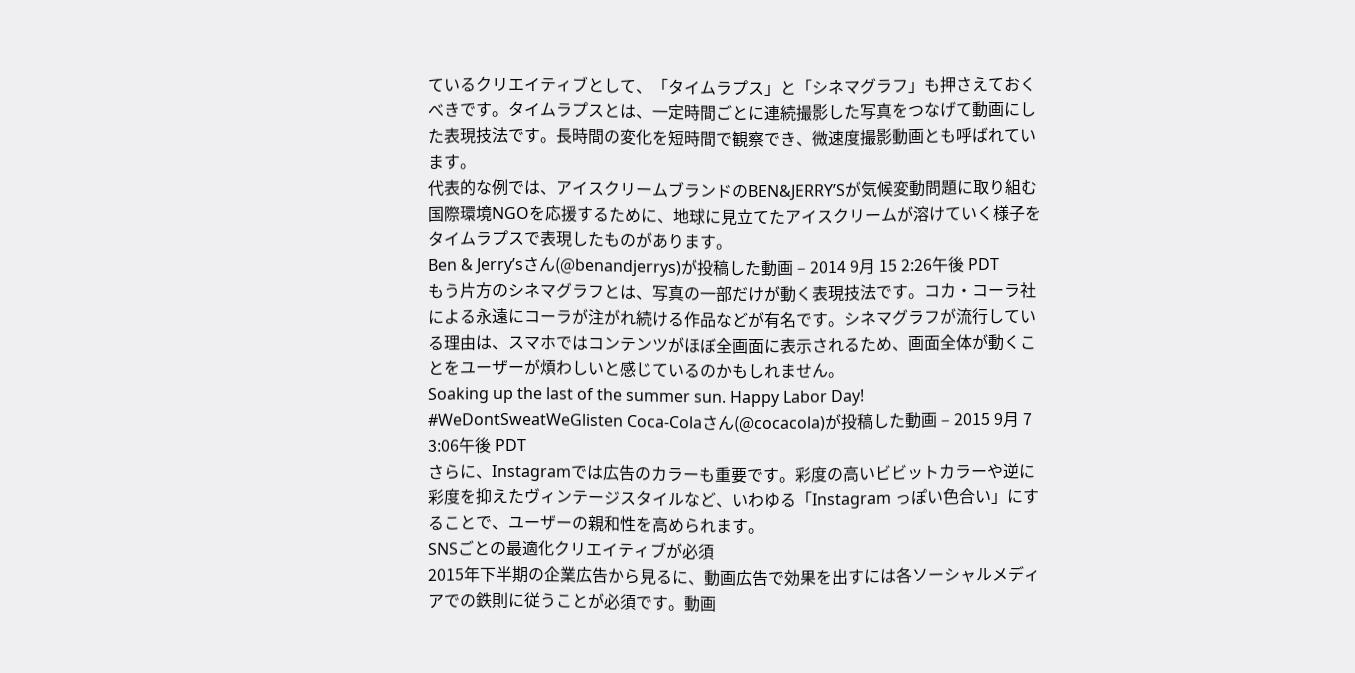ているクリエイティブとして、「タイムラプス」と「シネマグラフ」も押さえておくべきです。タイムラプスとは、一定時間ごとに連続撮影した写真をつなげて動画にした表現技法です。長時間の変化を短時間で観察でき、微速度撮影動画とも呼ばれています。
代表的な例では、アイスクリームブランドのBEN&JERRY’Sが気候変動問題に取り組む国際環境NGOを応援するために、地球に見立てたアイスクリームが溶けていく様子をタイムラプスで表現したものがあります。
Ben & Jerry’sさん(@benandjerrys)が投稿した動画 – 2014 9月 15 2:26午後 PDT
もう片方のシネマグラフとは、写真の一部だけが動く表現技法です。コカ・コーラ社による永遠にコーラが注がれ続ける作品などが有名です。シネマグラフが流行している理由は、スマホではコンテンツがほぼ全画面に表示されるため、画面全体が動くことをユーザーが煩わしいと感じているのかもしれません。
Soaking up the last of the summer sun. Happy Labor Day! #WeDontSweatWeGlisten Coca-Colaさん(@cocacola)が投稿した動画 – 2015 9月 7 3:06午後 PDT
さらに、Instagramでは広告のカラーも重要です。彩度の高いビビットカラーや逆に彩度を抑えたヴィンテージスタイルなど、いわゆる「Instagram っぽい色合い」にすることで、ユーザーの親和性を高められます。
SNSごとの最適化クリエイティブが必須
2015年下半期の企業広告から見るに、動画広告で効果を出すには各ソーシャルメディアでの鉄則に従うことが必須です。動画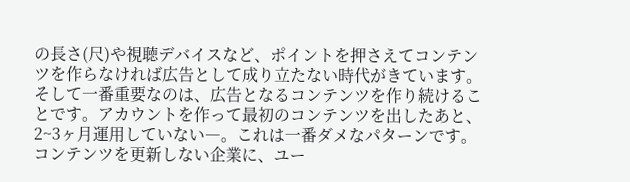の長さ(尺)や視聴デバイスなど、ポイントを押さえてコンテンツを作らなければ広告として成り立たない時代がきています。
そして一番重要なのは、広告となるコンテンツを作り続けることです。アカウントを作って最初のコンテンツを出したあと、2~3ヶ月運用していない―。これは一番ダメなパターンです。コンテンツを更新しない企業に、ユー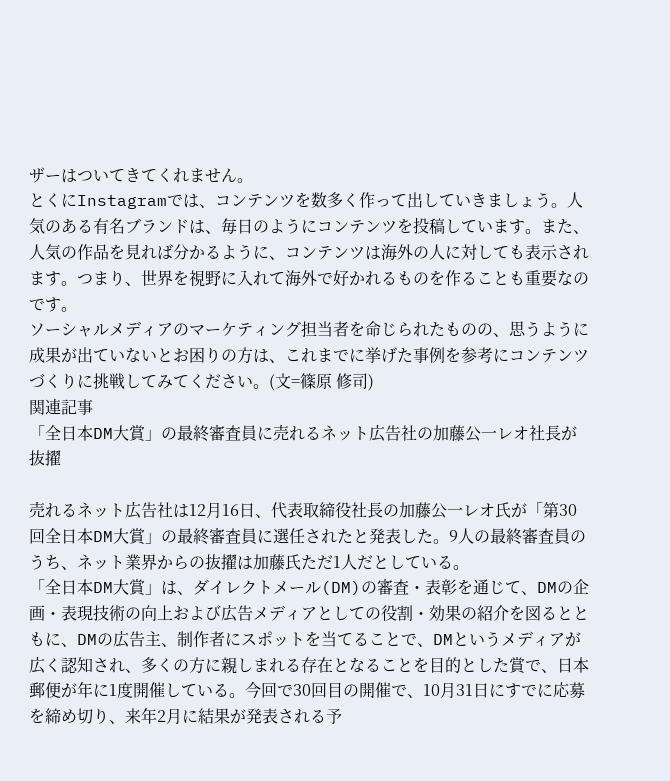ザーはついてきてくれません。
とくにInstagramでは、コンテンツを数多く作って出していきましょう。人気のある有名ブランドは、毎日のようにコンテンツを投稿しています。また、人気の作品を見れば分かるように、コンテンツは海外の人に対しても表示されます。つまり、世界を視野に入れて海外で好かれるものを作ることも重要なのです。
ソーシャルメディアのマーケティング担当者を命じられたものの、思うように成果が出ていないとお困りの方は、これまでに挙げた事例を参考にコンテンツづくりに挑戦してみてください。(文=篠原 修司)
関連記事
「全日本DM大賞」の最終審査員に売れるネット広告社の加藤公一レオ社長が抜擢

売れるネット広告社は12月16日、代表取締役社長の加藤公一レオ氏が「第30回全日本DM大賞」の最終審査員に選任されたと発表した。9人の最終審査員のうち、ネット業界からの抜擢は加藤氏ただ1人だとしている。
「全日本DM大賞」は、ダイレクトメール(DM)の審査・表彰を通じて、DMの企画・表現技術の向上および広告メディアとしての役割・効果の紹介を図るとともに、DMの広告主、制作者にスポットを当てることで、DMというメディアが広く認知され、多くの方に親しまれる存在となることを目的とした賞で、日本郵便が年に1度開催している。今回で30回目の開催で、10月31日にすでに応募を締め切り、来年2月に結果が発表される予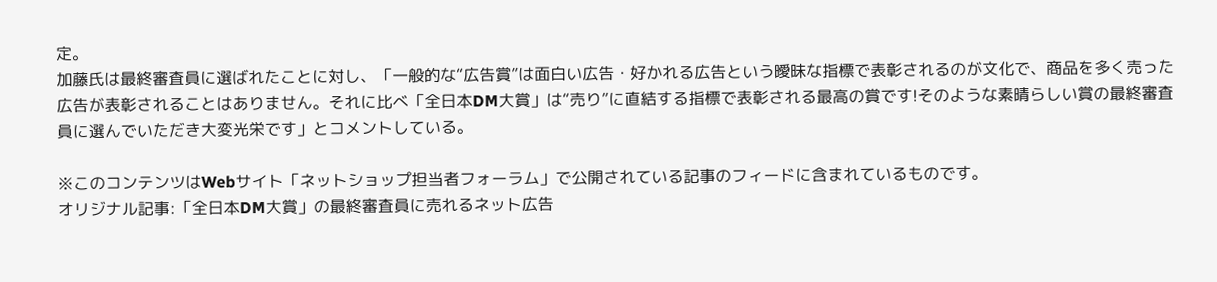定。
加藤氏は最終審査員に選ばれたことに対し、「一般的な“広告賞”は面白い広告・好かれる広告という曖昧な指標で表彰されるのが文化で、商品を多く売った広告が表彰されることはありません。それに比べ「全日本DM大賞」は“売り”に直結する指標で表彰される最高の賞です!そのような素晴らしい賞の最終審査員に選んでいただき大変光栄です」とコメントしている。

※このコンテンツはWebサイト「ネットショップ担当者フォーラム」で公開されている記事のフィードに含まれているものです。
オリジナル記事:「全日本DM大賞」の最終審査員に売れるネット広告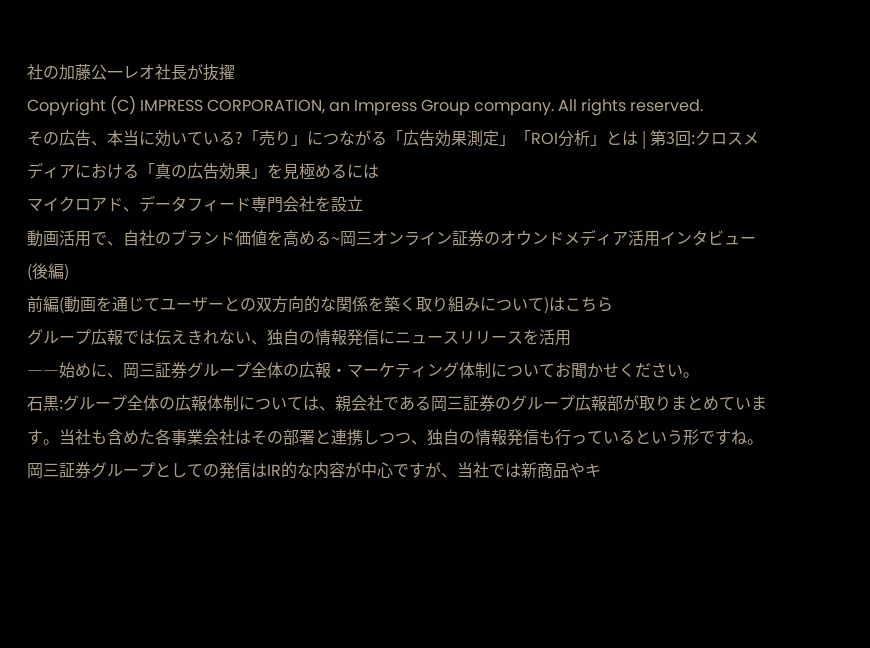社の加藤公一レオ社長が抜擢
Copyright (C) IMPRESS CORPORATION, an Impress Group company. All rights reserved.
その広告、本当に効いている?「売り」につながる「広告効果測定」「ROI分析」とは | 第3回:クロスメディアにおける「真の広告効果」を見極めるには
マイクロアド、データフィード専門会社を設立
動画活用で、自社のブランド価値を高める~岡三オンライン証券のオウンドメディア活用インタビュー(後編)
前編(動画を通じてユーザーとの双方向的な関係を築く取り組みについて)はこちら
グループ広報では伝えきれない、独自の情報発信にニュースリリースを活用
――始めに、岡三証券グループ全体の広報・マーケティング体制についてお聞かせください。
石黒:グループ全体の広報体制については、親会社である岡三証券のグループ広報部が取りまとめています。当社も含めた各事業会社はその部署と連携しつつ、独自の情報発信も行っているという形ですね。
岡三証券グループとしての発信はIR的な内容が中心ですが、当社では新商品やキ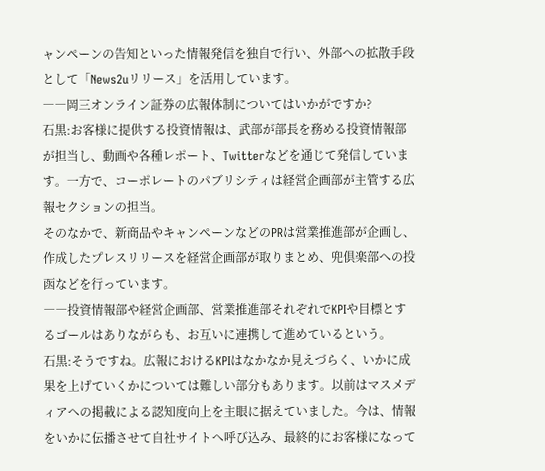ャンペーンの告知といった情報発信を独自で行い、外部への拡散手段として「News2uリリース」を活用しています。
――岡三オンライン証券の広報体制についてはいかがですか?
石黒:お客様に提供する投資情報は、武部が部長を務める投資情報部が担当し、動画や各種レポート、Twitterなどを通じて発信しています。一方で、コーポレートのパブリシティは経営企画部が主管する広報セクションの担当。
そのなかで、新商品やキャンペーンなどのPRは営業推進部が企画し、作成したプレスリリースを経営企画部が取りまとめ、兜倶楽部への投函などを行っています。
――投資情報部や経営企画部、営業推進部それぞれでKPIや目標とするゴールはありながらも、お互いに連携して進めているという。
石黒:そうですね。広報におけるKPIはなかなか見えづらく、いかに成果を上げていくかについては難しい部分もあります。以前はマスメディアへの掲載による認知度向上を主眼に据えていました。今は、情報をいかに伝播させて自社サイトへ呼び込み、最終的にお客様になって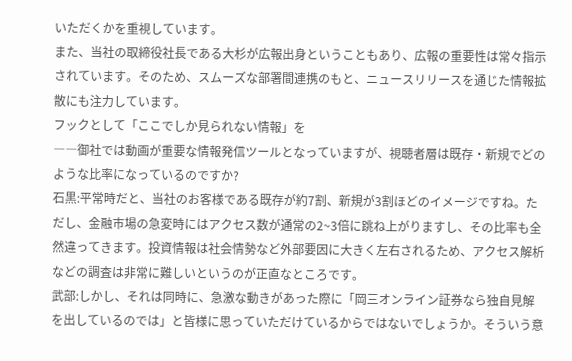いただくかを重視しています。
また、当社の取締役社長である大杉が広報出身ということもあり、広報の重要性は常々指示されています。そのため、スムーズな部署間連携のもと、ニュースリリースを通じた情報拡散にも注力しています。
フックとして「ここでしか見られない情報」を
――御社では動画が重要な情報発信ツールとなっていますが、視聴者層は既存・新規でどのような比率になっているのですか?
石黒:平常時だと、当社のお客様である既存が約7割、新規が3割ほどのイメージですね。ただし、金融市場の急変時にはアクセス数が通常の2~3倍に跳ね上がりますし、その比率も全然違ってきます。投資情報は社会情勢など外部要因に大きく左右されるため、アクセス解析などの調査は非常に難しいというのが正直なところです。
武部:しかし、それは同時に、急激な動きがあった際に「岡三オンライン証券なら独自見解を出しているのでは」と皆様に思っていただけているからではないでしょうか。そういう意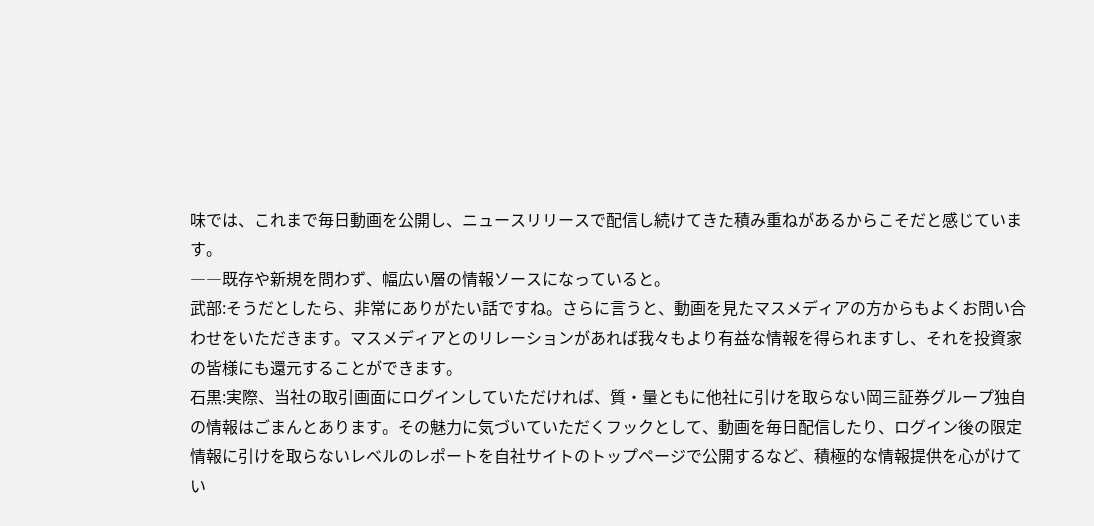味では、これまで毎日動画を公開し、ニュースリリースで配信し続けてきた積み重ねがあるからこそだと感じています。
――既存や新規を問わず、幅広い層の情報ソースになっていると。
武部:そうだとしたら、非常にありがたい話ですね。さらに言うと、動画を見たマスメディアの方からもよくお問い合わせをいただきます。マスメディアとのリレーションがあれば我々もより有益な情報を得られますし、それを投資家の皆様にも還元することができます。
石黒:実際、当社の取引画面にログインしていただければ、質・量ともに他社に引けを取らない岡三証券グループ独自の情報はごまんとあります。その魅力に気づいていただくフックとして、動画を毎日配信したり、ログイン後の限定情報に引けを取らないレベルのレポートを自社サイトのトップページで公開するなど、積極的な情報提供を心がけてい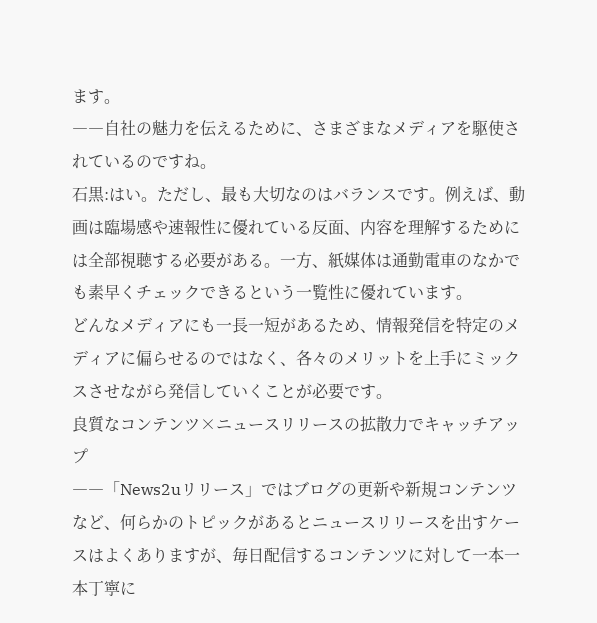ます。
――自社の魅力を伝えるために、さまざまなメディアを駆使されているのですね。
石黒:はい。ただし、最も大切なのはバランスです。例えば、動画は臨場感や速報性に優れている反面、内容を理解するためには全部視聴する必要がある。一方、紙媒体は通勤電車のなかでも素早くチェックできるという一覧性に優れています。
どんなメディアにも一長一短があるため、情報発信を特定のメディアに偏らせるのではなく、各々のメリットを上手にミックスさせながら発信していくことが必要です。
良質なコンテンツ×ニュースリリースの拡散力でキャッチアップ
――「News2uリリース」ではブログの更新や新規コンテンツなど、何らかのトピックがあるとニュースリリースを出すケースはよくありますが、毎日配信するコンテンツに対して一本一本丁寧に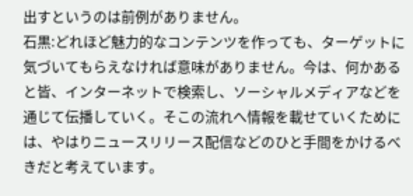出すというのは前例がありません。
石黒:どれほど魅力的なコンテンツを作っても、ターゲットに気づいてもらえなければ意味がありません。今は、何かあると皆、インターネットで検索し、ソーシャルメディアなどを通じて伝播していく。そこの流れへ情報を載せていくためには、やはりニュースリリース配信などのひと手間をかけるべきだと考えています。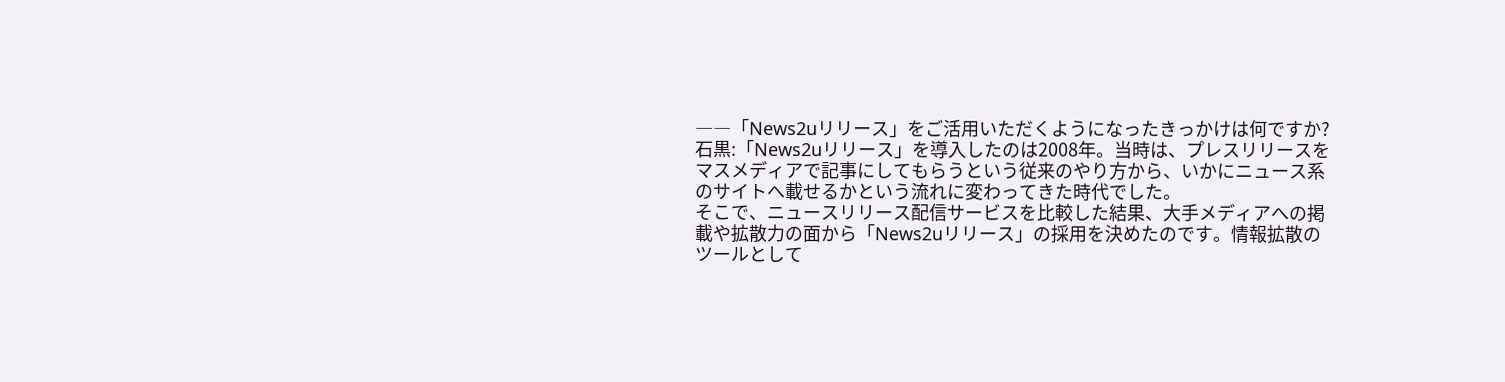――「News2uリリース」をご活用いただくようになったきっかけは何ですか?
石黒:「News2uリリース」を導入したのは2008年。当時は、プレスリリースをマスメディアで記事にしてもらうという従来のやり方から、いかにニュース系のサイトへ載せるかという流れに変わってきた時代でした。
そこで、ニュースリリース配信サービスを比較した結果、大手メディアへの掲載や拡散力の面から「News2uリリース」の採用を決めたのです。情報拡散のツールとして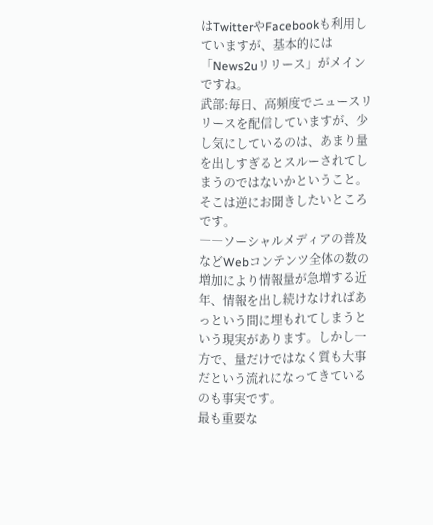はTwitterやFacebookも利用していますが、基本的には「News2uリリース」がメインですね。
武部:毎日、高頻度でニュースリリースを配信していますが、少し気にしているのは、あまり量を出しすぎるとスルーされてしまうのではないかということ。そこは逆にお聞きしたいところです。
――ソーシャルメディアの普及などWebコンテンツ全体の数の増加により情報量が急増する近年、情報を出し続けなければあっという間に埋もれてしまうという現実があります。しかし一方で、量だけではなく質も大事だという流れになってきているのも事実です。
最も重要な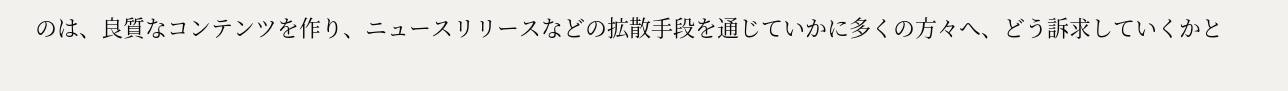のは、良質なコンテンツを作り、ニュースリリースなどの拡散手段を通じていかに多くの方々へ、どう訴求していくかと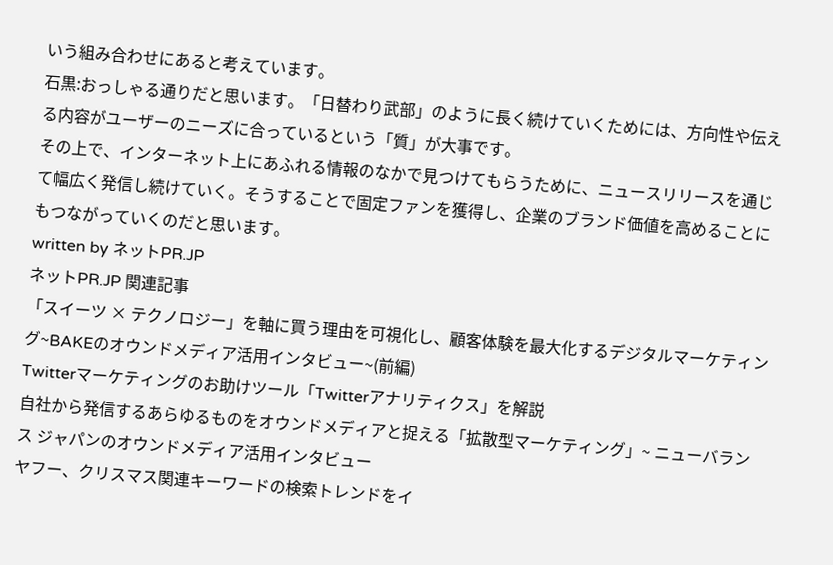いう組み合わせにあると考えています。
石黒:おっしゃる通りだと思います。「日替わり武部」のように長く続けていくためには、方向性や伝える内容がユーザーのニーズに合っているという「質」が大事です。
その上で、インターネット上にあふれる情報のなかで見つけてもらうために、ニュースリリースを通じて幅広く発信し続けていく。そうすることで固定ファンを獲得し、企業のブランド価値を高めることにもつながっていくのだと思います。
written by ネットPR.JP
ネットPR.JP 関連記事
「スイーツ × テクノロジー」を軸に買う理由を可視化し、顧客体験を最大化するデジタルマーケティング~BAKEのオウンドメディア活用インタビュー~(前編)
Twitterマーケティングのお助けツール「Twitterアナリティクス」を解説
自社から発信するあらゆるものをオウンドメディアと捉える「拡散型マーケティング」~ ニューバランス ジャパンのオウンドメディア活用インタビュー
ヤフー、クリスマス関連キーワードの検索トレンドをイ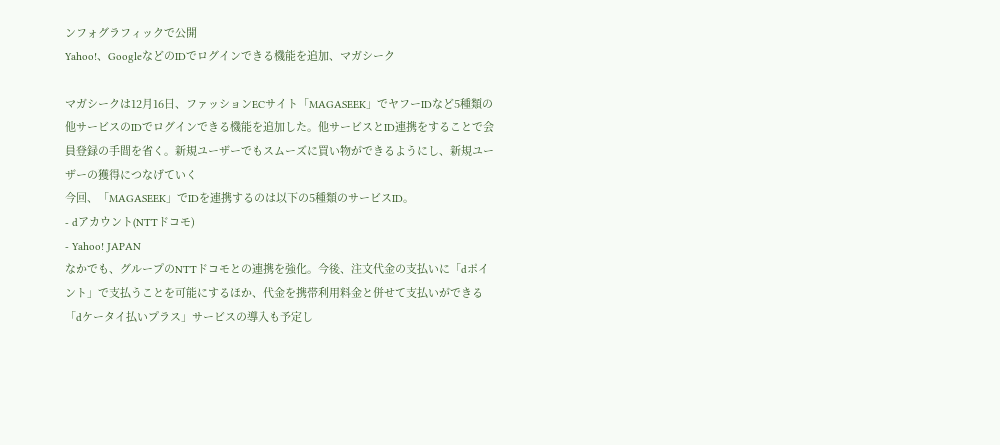ンフォグラフィックで公開
Yahoo!、GoogleなどのIDでログインできる機能を追加、マガシーク

マガシークは12月16日、ファッションECサイト「MAGASEEK」でヤフーIDなど5種類の他サービスのIDでログインできる機能を追加した。他サービスとID連携をすることで会員登録の手間を省く。新規ユーザーでもスムーズに買い物ができるようにし、新規ユーザーの獲得につなげていく
今回、「MAGASEEK」でIDを連携するのは以下の5種類のサービスID。
- dアカウント(NTTドコモ)
- Yahoo! JAPAN
なかでも、グループのNTTドコモとの連携を強化。今後、注文代金の支払いに「dポイント」で支払うことを可能にするほか、代金を携帯利用料金と併せて支払いができる「dケータイ払いプラス」サービスの導入も予定し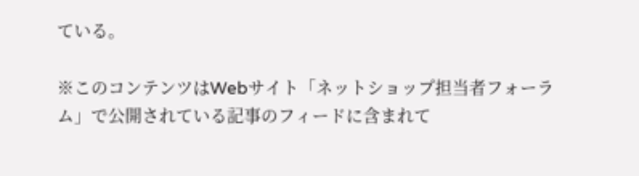ている。

※このコンテンツはWebサイト「ネットショップ担当者フォーラム」で公開されている記事のフィードに含まれて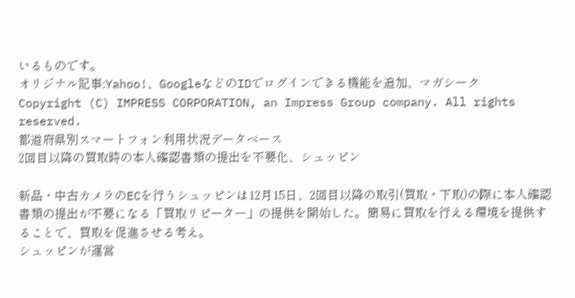いるものです。
オリジナル記事:Yahoo!、GoogleなどのIDでログインできる機能を追加、マガシーク
Copyright (C) IMPRESS CORPORATION, an Impress Group company. All rights reserved.
都道府県別スマートフォン利用状況データベース
2回目以降の買取時の本人確認書類の提出を不要化、シュッピン

新品・中古カメラのECを行うシュッピンは12月15日、2回目以降の取引(買取・下取)の際に本人確認書類の提出が不要になる「買取リピーター」の提供を開始した。簡易に買取を行える環境を提供することで、買取を促進させる考え。
シュッピンが運営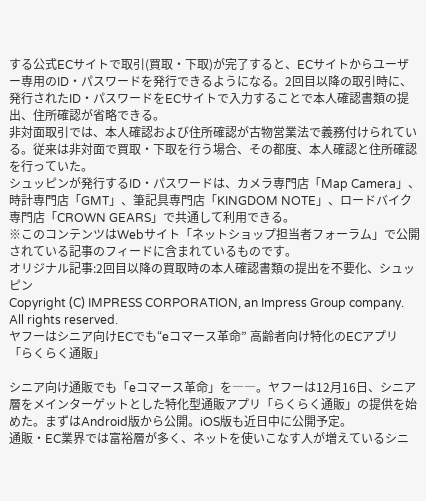する公式ECサイトで取引(買取・下取)が完了すると、ECサイトからユーザー専用のID・パスワードを発行できるようになる。2回目以降の取引時に、発行されたID・パスワードをECサイトで入力することで本人確認書類の提出、住所確認が省略できる。
非対面取引では、本人確認および住所確認が古物営業法で義務付けられている。従来は非対面で買取・下取を行う場合、その都度、本人確認と住所確認を行っていた。
シュッピンが発行するID・パスワードは、カメラ専門店「Map Camera」、時計専門店「GMT」、筆記具専門店「KINGDOM NOTE」、ロードバイク専門店「CROWN GEARS」で共通して利用できる。
※このコンテンツはWebサイト「ネットショップ担当者フォーラム」で公開されている記事のフィードに含まれているものです。
オリジナル記事:2回目以降の買取時の本人確認書類の提出を不要化、シュッピン
Copyright (C) IMPRESS CORPORATION, an Impress Group company. All rights reserved.
ヤフーはシニア向けECでも“eコマース革命” 高齢者向け特化のECアプリ「らくらく通販」

シニア向け通販でも「eコマース革命」を――。ヤフーは12月16日、シニア層をメインターゲットとした特化型通販アプリ「らくらく通販」の提供を始めた。まずはAndroid版から公開。iOS版も近日中に公開予定。
通販・EC業界では富裕層が多く、ネットを使いこなす人が増えているシニ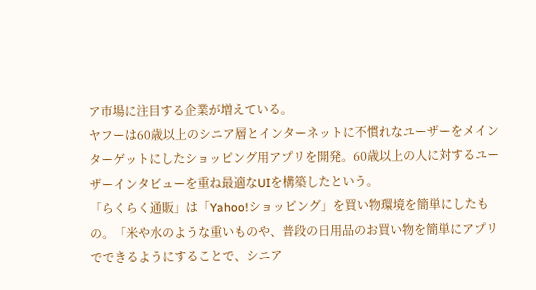ア市場に注目する企業が増えている。
ヤフーは60歳以上のシニア層とインターネットに不慣れなユーザーをメインターゲットにしたショッピング用アプリを開発。60歳以上の人に対するユーザーインタビューを重ね最適なUIを構築したという。
「らくらく通販」は「Yahoo!ショッピング」を買い物環境を簡単にしたもの。「米や水のような重いものや、普段の日用品のお買い物を簡単にアプリでできるようにすることで、シニア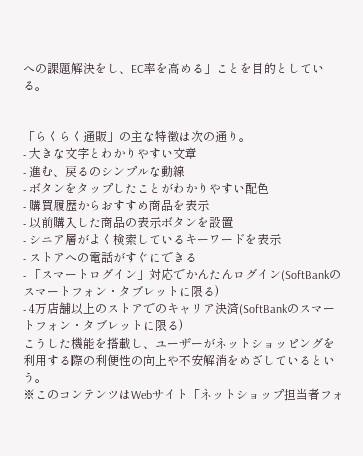への課題解決をし、EC率を高める」ことを目的としている。


「らくらく通販」の主な特徴は次の通り。
- 大きな文字とわかりやすい文章
- 進む、戻るのシンプルな動線
- ボタンをタップしたことがわかりやすい配色
- 購買履歴からおすすめ商品を表示
- 以前購入した商品の表示ボタンを設置
- シニア層がよく検索しているキーワードを表示
- ストアへの電話がすぐにできる
- 「スマートログイン」対応でかんたんログイン(SoftBankのスマートフォン・タブレットに限る)
- 4万店舗以上のストアでのキャリア決済(SoftBankのスマートフォン・タブレットに限る)
こうした機能を搭載し、ユーザーがネットショッピングを利用する際の利便性の向上や不安解消をめざしているという。
※このコンテンツはWebサイト「ネットショップ担当者フォ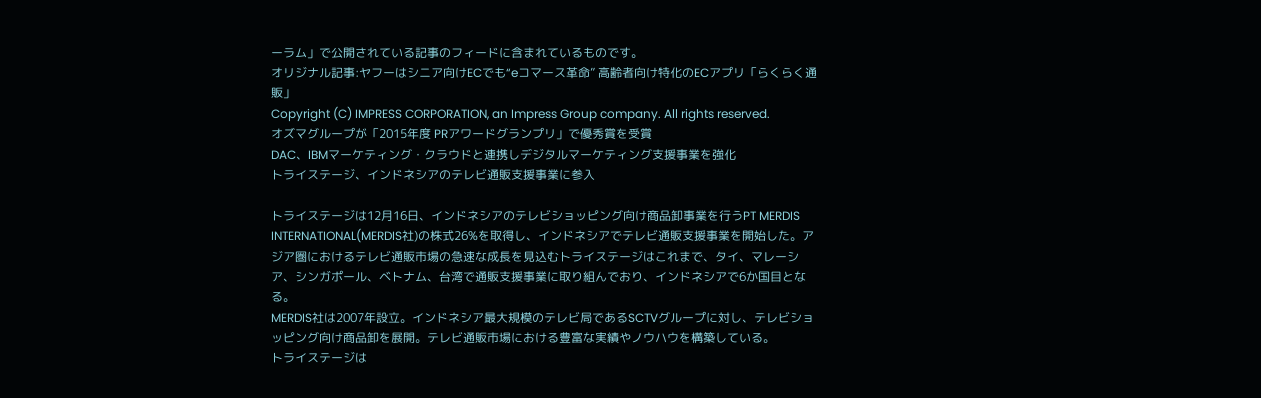ーラム」で公開されている記事のフィードに含まれているものです。
オリジナル記事:ヤフーはシニア向けECでも“eコマース革命” 高齢者向け特化のECアプリ「らくらく通販」
Copyright (C) IMPRESS CORPORATION, an Impress Group company. All rights reserved.
オズマグループが「2015年度 PRアワードグランプリ」で優秀賞を受賞
DAC、IBMマーケティング・クラウドと連携しデジタルマーケティング支援事業を強化
トライステージ、インドネシアのテレビ通販支援事業に参入

トライステージは12月16日、インドネシアのテレビショッピング向け商品卸事業を行うPT MERDIS INTERNATIONAL(MERDIS社)の株式26%を取得し、インドネシアでテレビ通販支援事業を開始した。アジア圏におけるテレビ通販市場の急速な成長を見込むトライステージはこれまで、タイ、マレーシア、シンガポール、ベトナム、台湾で通販支援事業に取り組んでおり、インドネシアで6か国目となる。
MERDIS社は2007年設立。インドネシア最大規模のテレビ局であるSCTVグループに対し、テレビショッピング向け商品卸を展開。テレビ通販市場における豊富な実績やノウハウを構築している。
トライステージは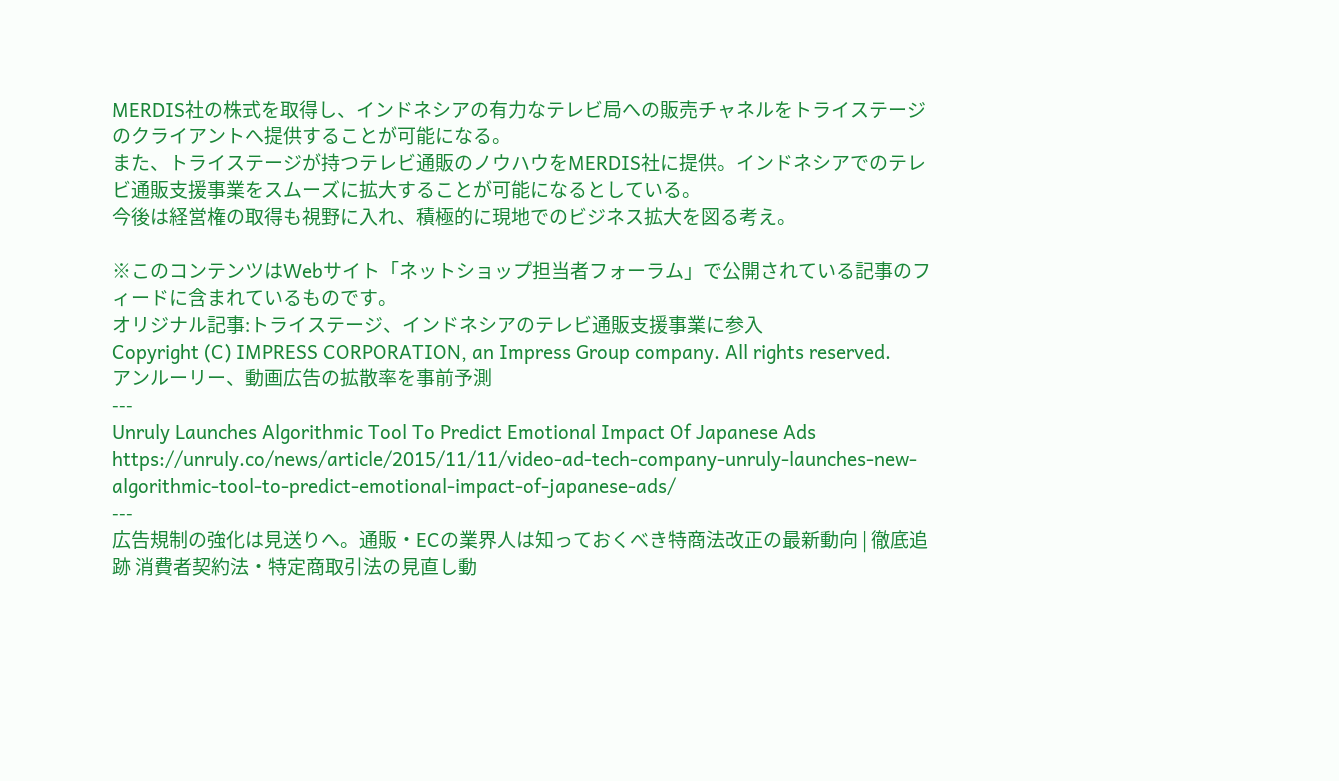MERDIS社の株式を取得し、インドネシアの有力なテレビ局への販売チャネルをトライステージのクライアントへ提供することが可能になる。
また、トライステージが持つテレビ通販のノウハウをMERDIS社に提供。インドネシアでのテレビ通販支援事業をスムーズに拡大することが可能になるとしている。
今後は経営権の取得も視野に入れ、積極的に現地でのビジネス拡大を図る考え。

※このコンテンツはWebサイト「ネットショップ担当者フォーラム」で公開されている記事のフィードに含まれているものです。
オリジナル記事:トライステージ、インドネシアのテレビ通販支援事業に参入
Copyright (C) IMPRESS CORPORATION, an Impress Group company. All rights reserved.
アンルーリー、動画広告の拡散率を事前予測
---
Unruly Launches Algorithmic Tool To Predict Emotional Impact Of Japanese Ads
https://unruly.co/news/article/2015/11/11/video-ad-tech-company-unruly-launches-new-algorithmic-tool-to-predict-emotional-impact-of-japanese-ads/
---
広告規制の強化は見送りへ。通販・ECの業界人は知っておくべき特商法改正の最新動向 | 徹底追跡 消費者契約法・特定商取引法の見直し動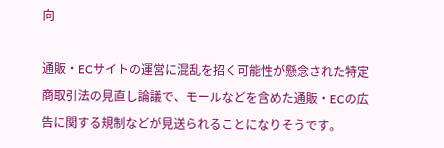向

通販・ECサイトの運営に混乱を招く可能性が懸念された特定商取引法の見直し論議で、モールなどを含めた通販・ECの広告に関する規制などが見送られることになりそうです。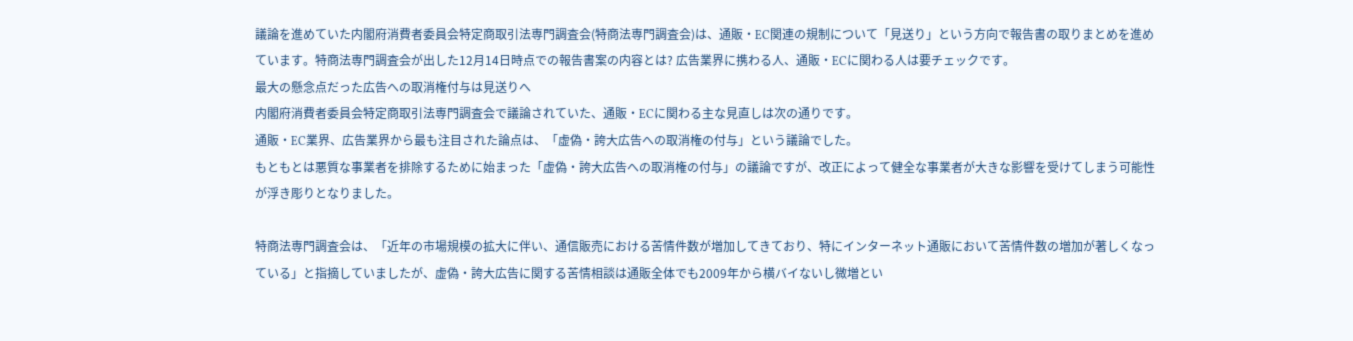議論を進めていた内閣府消費者委員会特定商取引法専門調査会(特商法専門調査会)は、通販・EC関連の規制について「見送り」という方向で報告書の取りまとめを進めています。特商法専門調査会が出した12月14日時点での報告書案の内容とは? 広告業界に携わる人、通販・ECに関わる人は要チェックです。
最大の懸念点だった広告への取消権付与は見送りへ
内閣府消費者委員会特定商取引法専門調査会で議論されていた、通販・ECに関わる主な見直しは次の通りです。
通販・EC業界、広告業界から最も注目された論点は、「虚偽・誇大広告への取消権の付与」という議論でした。
もともとは悪質な事業者を排除するために始まった「虚偽・誇大広告への取消権の付与」の議論ですが、改正によって健全な事業者が大きな影響を受けてしまう可能性が浮き彫りとなりました。

特商法専門調査会は、「近年の市場規模の拡大に伴い、通信販売における苦情件数が増加してきており、特にインターネット通販において苦情件数の増加が著しくなっている」と指摘していましたが、虚偽・誇大広告に関する苦情相談は通販全体でも2009年から横バイないし微増とい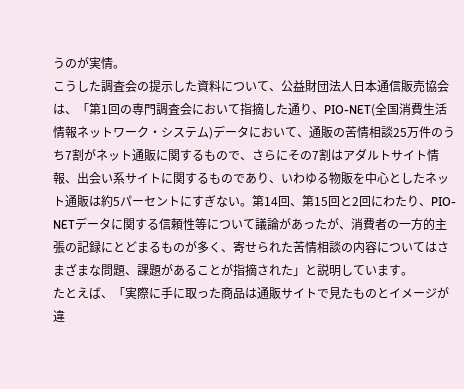うのが実情。
こうした調査会の提示した資料について、公益財団法人日本通信販売協会は、「第1回の専門調査会において指摘した通り、PIO-NET(全国消費生活情報ネットワーク・システム)データにおいて、通販の苦情相談25万件のうち7割がネット通販に関するもので、さらにその7割はアダルトサイト情報、出会い系サイトに関するものであり、いわゆる物販を中心としたネット通販は約5パーセントにすぎない。第14回、第15回と2回にわたり、PIO-NETデータに関する信頼性等について議論があったが、消費者の一方的主張の記録にとどまるものが多く、寄せられた苦情相談の内容についてはさまざまな問題、課題があることが指摘された」と説明しています。
たとえば、「実際に手に取った商品は通販サイトで見たものとイメージが違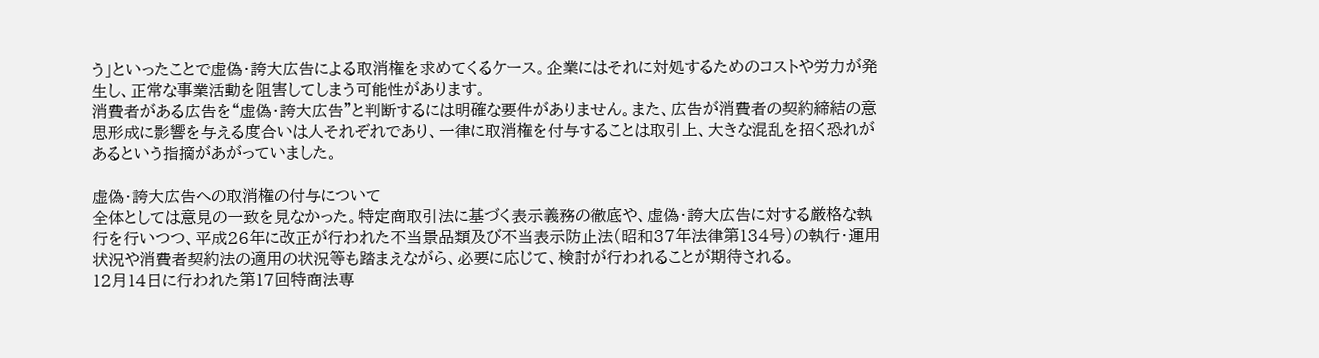う」といったことで虚偽・誇大広告による取消権を求めてくるケース。企業にはそれに対処するためのコストや労力が発生し、正常な事業活動を阻害してしまう可能性があります。
消費者がある広告を“虚偽・誇大広告”と判断するには明確な要件がありません。また、広告が消費者の契約締結の意思形成に影響を与える度合いは人それぞれであり、一律に取消権を付与することは取引上、大きな混乱を招く恐れがあるという指摘があがっていました。

虚偽・誇大広告への取消権の付与について
全体としては意見の一致を見なかった。特定商取引法に基づく表示義務の徹底や、虚偽・誇大広告に対する厳格な執行を行いつつ、平成26年に改正が行われた不当景品類及び不当表示防止法(昭和37年法律第134号)の執行・運用状況や消費者契約法の適用の状況等も踏まえながら、必要に応じて、検討が行われることが期待される。
12月14日に行われた第17回特商法専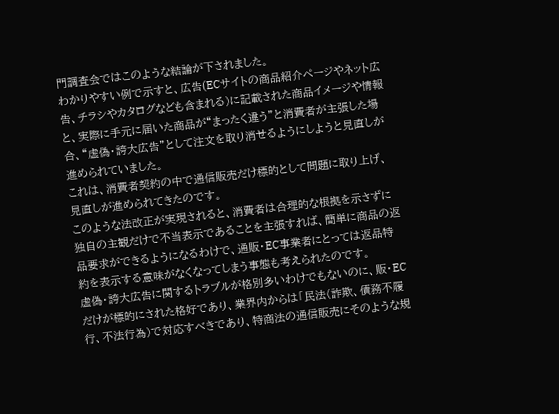門調査会ではこのような結論が下されました。
わかりやすい例で示すと、広告(ECサイトの商品紹介ページやネット広告、チラシやカタログなども含まれる)に記載された商品イメージや情報と、実際に手元に届いた商品が“まったく違う”と消費者が主張した場合、“虚偽・誇大広告”として注文を取り消せるようにしようと見直しが進められていました。
これは、消費者契約の中で通信販売だけ標的として問題に取り上げ、見直しが進められてきたのです。
このような法改正が実現されると、消費者は合理的な根拠を示さずに独自の主観だけで不当表示であることを主張すれば、簡単に商品の返品要求ができるようになるわけで、通販・EC事業者にとっては返品特約を表示する意味がなくなってしまう事態も考えられたのです。
虚偽・誇大広告に関するトラブルが格別多いわけでもないのに、販・ECだけが標的にされた格好であり、業界内からは「民法(詐欺、債務不履行、不法行為)で対応すべきであり、特商法の通信販売にそのような規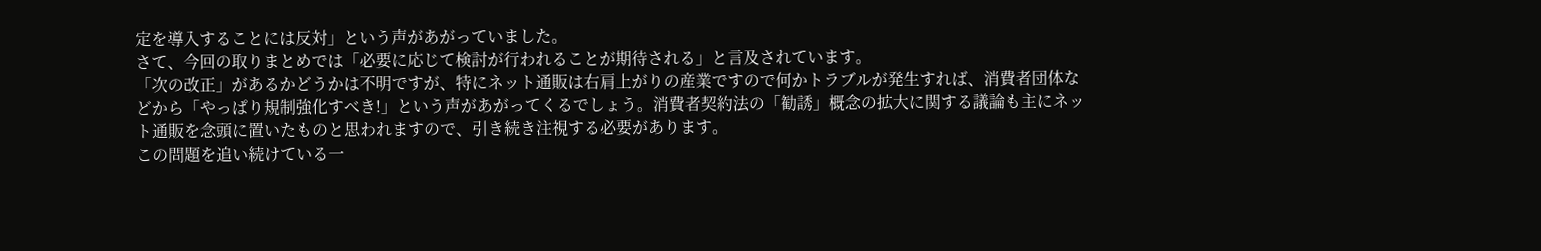定を導入することには反対」という声があがっていました。
さて、今回の取りまとめでは「必要に応じて検討が行われることが期待される」と言及されています。
「次の改正」があるかどうかは不明ですが、特にネット通販は右肩上がりの産業ですので何かトラブルが発生すれば、消費者団体などから「やっぱり規制強化すべき!」という声があがってくるでしょう。消費者契約法の「勧誘」概念の拡大に関する議論も主にネット通販を念頭に置いたものと思われますので、引き続き注視する必要があります。
この問題を追い続けている一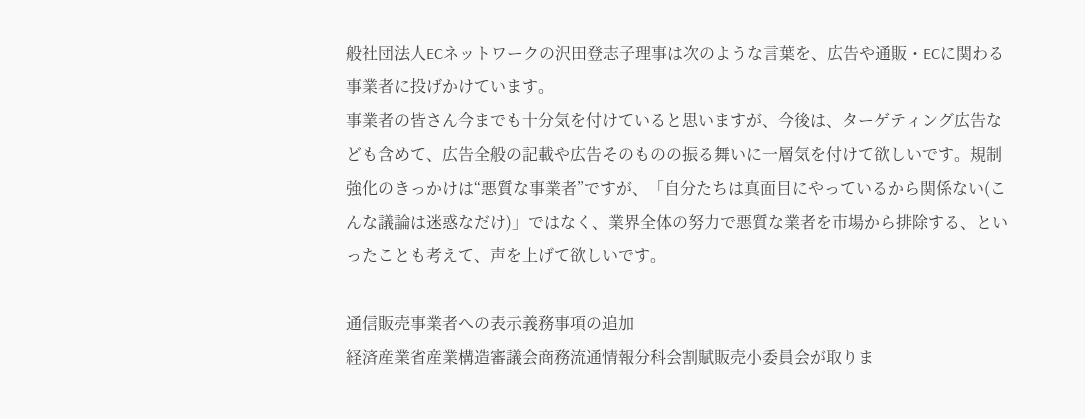般社団法人ECネットワークの沢田登志子理事は次のような言葉を、広告や通販・ECに関わる事業者に投げかけています。
事業者の皆さん今までも十分気を付けていると思いますが、今後は、ターゲティング広告なども含めて、広告全般の記載や広告そのものの振る舞いに一層気を付けて欲しいです。規制強化のきっかけは“悪質な事業者”ですが、「自分たちは真面目にやっているから関係ない(こんな議論は迷惑なだけ)」ではなく、業界全体の努力で悪質な業者を市場から排除する、といったことも考えて、声を上げて欲しいです。

通信販売事業者への表示義務事項の追加
経済産業省産業構造審議会商務流通情報分科会割賦販売小委員会が取りま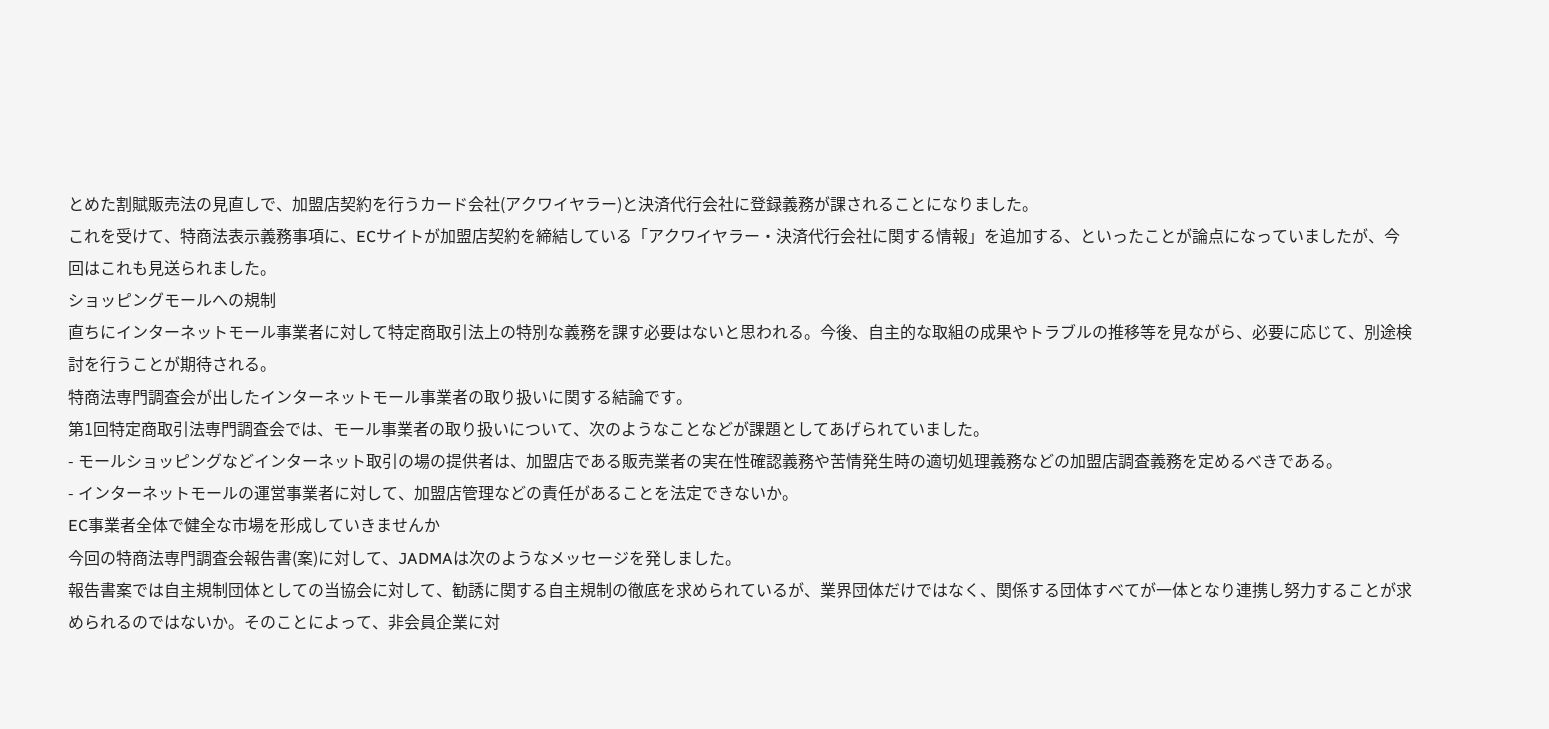とめた割賦販売法の見直しで、加盟店契約を行うカード会社(アクワイヤラー)と決済代行会社に登録義務が課されることになりました。
これを受けて、特商法表示義務事項に、ECサイトが加盟店契約を締結している「アクワイヤラー・決済代行会社に関する情報」を追加する、といったことが論点になっていましたが、今回はこれも見送られました。
ショッピングモールへの規制
直ちにインターネットモール事業者に対して特定商取引法上の特別な義務を課す必要はないと思われる。今後、自主的な取組の成果やトラブルの推移等を見ながら、必要に応じて、別途検討を行うことが期待される。
特商法専門調査会が出したインターネットモール事業者の取り扱いに関する結論です。
第1回特定商取引法専門調査会では、モール事業者の取り扱いについて、次のようなことなどが課題としてあげられていました。
- モールショッピングなどインターネット取引の場の提供者は、加盟店である販売業者の実在性確認義務や苦情発生時の適切処理義務などの加盟店調査義務を定めるべきである。
- インターネットモールの運営事業者に対して、加盟店管理などの責任があることを法定できないか。
EC事業者全体で健全な市場を形成していきませんか
今回の特商法専門調査会報告書(案)に対して、JADMAは次のようなメッセージを発しました。
報告書案では自主規制団体としての当協会に対して、勧誘に関する自主規制の徹底を求められているが、業界団体だけではなく、関係する団体すべてが一体となり連携し努力することが求められるのではないか。そのことによって、非会員企業に対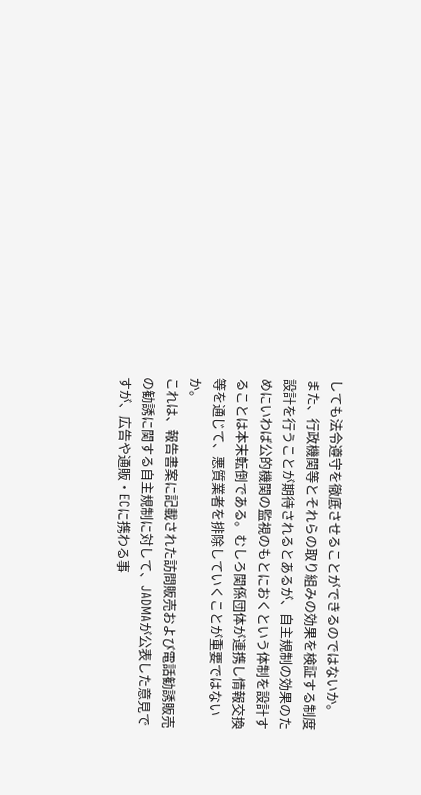しても法令遵守を徹底させることができるのではないか。
また、行政機関等とそれらの取り組みの効果を検証する制度設計を行うことが期待されるとあるが、自主規制の効果のためにいわば公的機関の監視のもとにおくという体制を設計することは本末転倒である。むしろ関係団体が連携し情報交換等を通じて、悪質業者を排除していくことが重要ではないか。
これは、報告書案に記載された訪問販売および電話勧誘販売の勧誘に関する自主規制に対して、JADMAが公表した意見ですが、広告や通販・ECに携わる事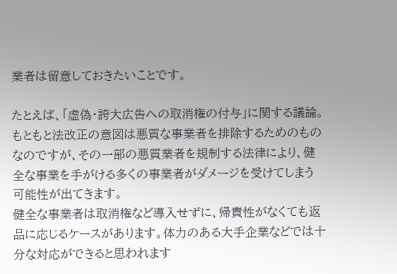業者は留意しておきたいことです。

たとえば、「虚偽・誇大広告への取消権の付与」に関する議論。もともと法改正の意図は悪質な事業者を排除するためのものなのですが、その一部の悪質業者を規制する法律により、健全な事業を手がける多くの事業者がダメージを受けてしまう可能性が出てきます。
健全な事業者は取消権など導入せずに、帰責性がなくても返品に応じるケースがあります。体力のある大手企業などでは十分な対応ができると思われます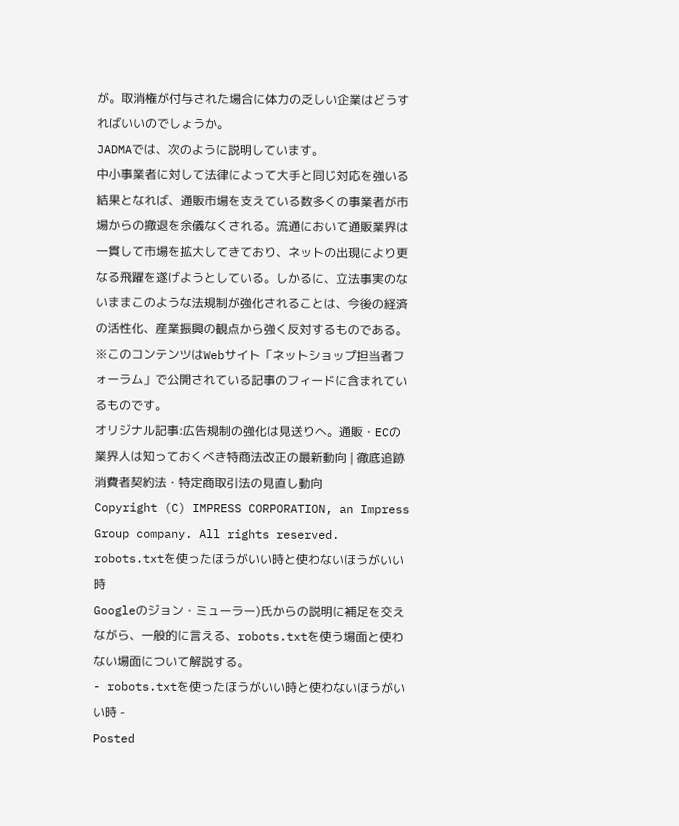が。取消権が付与された場合に体力の乏しい企業はどうすればいいのでしょうか。
JADMAでは、次のように説明しています。
中小事業者に対して法律によって大手と同じ対応を強いる結果となれば、通販市場を支えている数多くの事業者が市場からの撤退を余儀なくされる。流通において通販業界は一貫して市場を拡大してきており、ネットの出現により更なる飛躍を遂げようとしている。しかるに、立法事実のないままこのような法規制が強化されることは、今後の経済の活性化、産業振興の観点から強く反対するものである。
※このコンテンツはWebサイト「ネットショップ担当者フォーラム」で公開されている記事のフィードに含まれているものです。
オリジナル記事:広告規制の強化は見送りへ。通販・ECの業界人は知っておくべき特商法改正の最新動向 | 徹底追跡 消費者契約法・特定商取引法の見直し動向
Copyright (C) IMPRESS CORPORATION, an Impress Group company. All rights reserved.
robots.txtを使ったほうがいい時と使わないほうがいい時
Googleのジョン・ミューラー)氏からの説明に補足を交えながら、一般的に言える、robots.txtを使う場面と使わない場面について解説する。
- robots.txtを使ったほうがいい時と使わないほうがいい時 -
Posted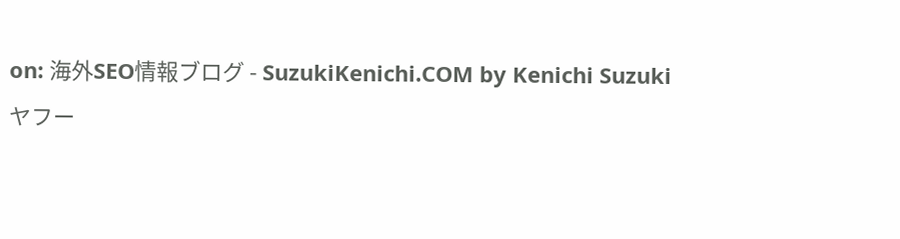on: 海外SEO情報ブログ - SuzukiKenichi.COM by Kenichi Suzuki
ヤフー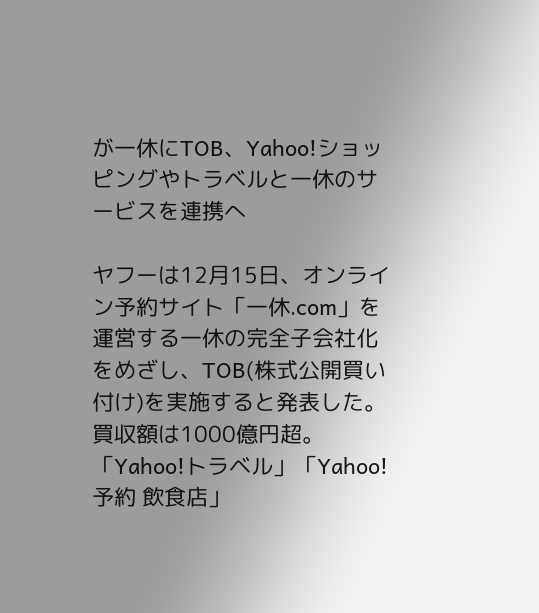が一休にTOB、Yahoo!ショッピングやトラベルと一休のサービスを連携へ

ヤフーは12月15日、オンライン予約サイト「一休.com」を運営する一休の完全子会社化をめざし、TOB(株式公開買い付け)を実施すると発表した。買収額は1000億円超。
「Yahoo!トラベル」「Yahoo!予約 飲食店」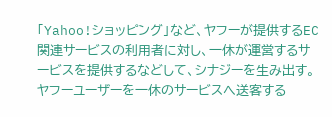「Yahoo!ショッピング」など、ヤフーが提供するEC関連サービスの利用者に対し、一休が運営するサービスを提供するなどして、シナジーを生み出す。ヤフーユーザーを一休のサービスへ送客する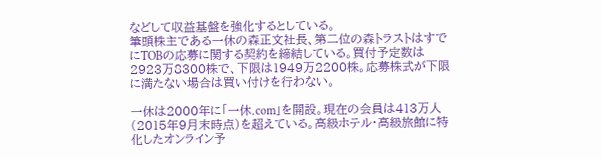などして収益基盤を強化するとしている。
筆頭株主である一休の森正文社長、第二位の森トラストはすでにTOBの応募に関する契約を締結している。買付予定数は2923万8300株で、下限は1949万2200株。応募株式が下限に満たない場合は買い付けを行わない。

一休は2000年に「一休.com」を開設。現在の会員は413万人(2015年9月末時点)を超えている。高級ホテル・高級旅館に特化したオンライン予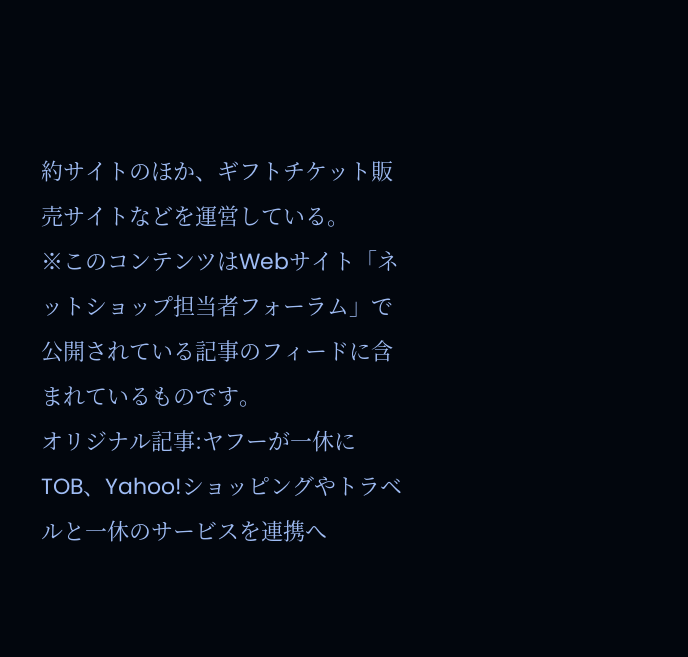約サイトのほか、ギフトチケット販売サイトなどを運営している。
※このコンテンツはWebサイト「ネットショップ担当者フォーラム」で公開されている記事のフィードに含まれているものです。
オリジナル記事:ヤフーが一休にTOB、Yahoo!ショッピングやトラベルと一休のサービスを連携へ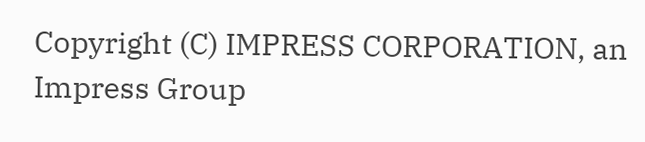Copyright (C) IMPRESS CORPORATION, an Impress Group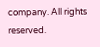company. All rights reserved.